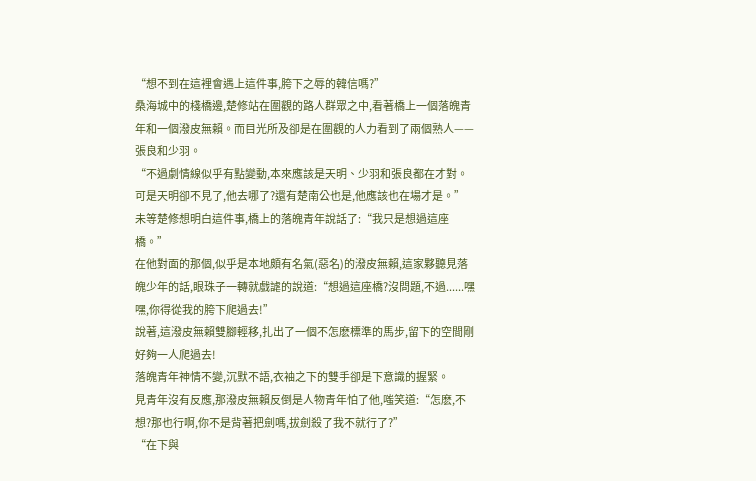“想不到在這裡會遇上這件事,胯下之辱的韓信嗎?”
桑海城中的棧橋邊,楚修站在圍觀的路人群眾之中,看著橋上一個落魄青年和一個潑皮無賴。而目光所及卻是在圍觀的人力看到了兩個熟人——張良和少羽。
“不過劇情線似乎有點變動,本來應該是天明、少羽和張良都在才對。可是天明卻不見了,他去哪了?還有楚南公也是,他應該也在場才是。”
未等楚修想明白這件事,橋上的落魄青年說話了:“我只是想過這座橋。”
在他對面的那個,似乎是本地頗有名氣(惡名)的潑皮無賴,這家夥聽見落魄少年的話,眼珠子一轉就戲謔的說道:“想過這座橋?沒問題,不過......嘿嘿,你得從我的胯下爬過去!”
說著,這潑皮無賴雙腳輕移,扎出了一個不怎麽標準的馬步,留下的空間剛好夠一人爬過去!
落魄青年神情不變,沉默不語,衣袖之下的雙手卻是下意識的握緊。
見青年沒有反應,那潑皮無賴反倒是人物青年怕了他,嗤笑道:“怎麽,不想?那也行啊,你不是背著把劍嗎,拔劍殺了我不就行了?”
“在下與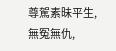尊駕素昧平生,無冤無仇,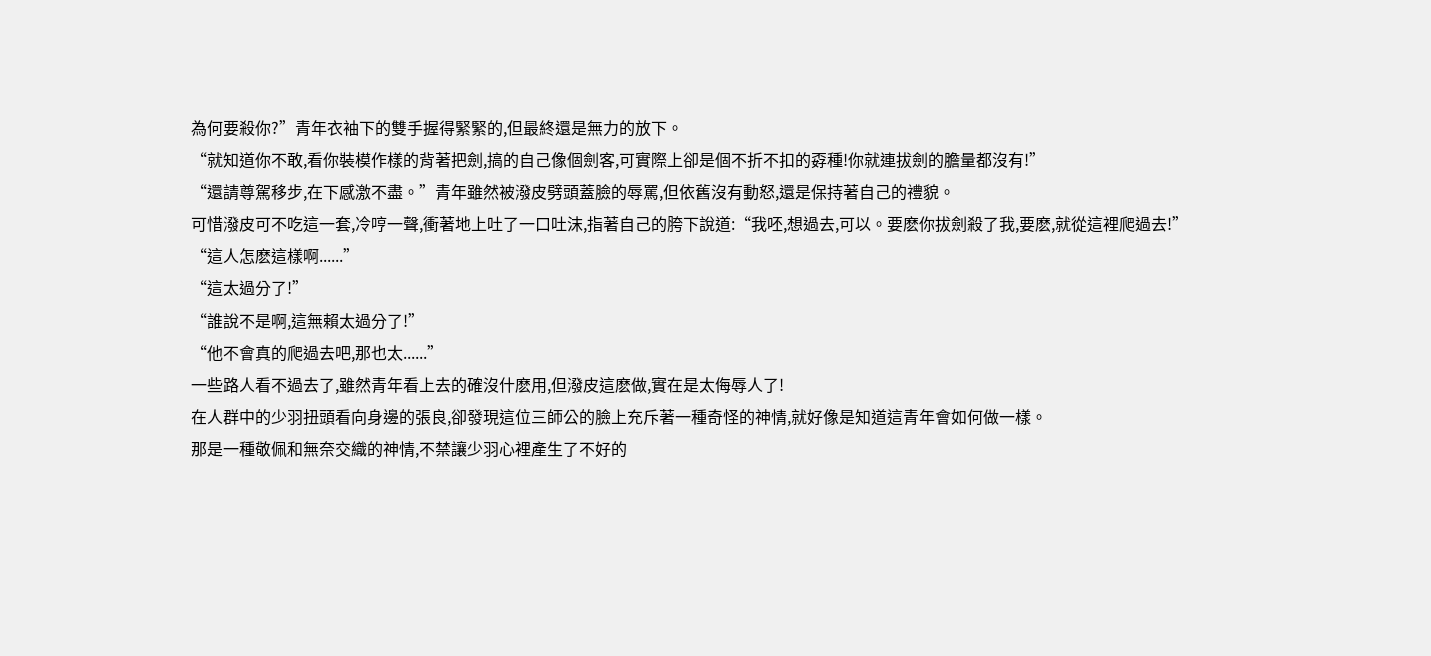為何要殺你?”青年衣袖下的雙手握得緊緊的,但最終還是無力的放下。
“就知道你不敢,看你裝模作樣的背著把劍,搞的自己像個劍客,可實際上卻是個不折不扣的孬種!你就連拔劍的膽量都沒有!”
“還請尊駕移步,在下感激不盡。”青年雖然被潑皮劈頭蓋臉的辱罵,但依舊沒有動怒,還是保持著自己的禮貌。
可惜潑皮可不吃這一套,冷哼一聲,衝著地上吐了一口吐沫,指著自己的胯下說道:“我呸,想過去,可以。要麽你拔劍殺了我,要麽,就從這裡爬過去!”
“這人怎麽這樣啊......”
“這太過分了!”
“誰說不是啊,這無賴太過分了!”
“他不會真的爬過去吧,那也太......”
一些路人看不過去了,雖然青年看上去的確沒什麽用,但潑皮這麽做,實在是太侮辱人了!
在人群中的少羽扭頭看向身邊的張良,卻發現這位三師公的臉上充斥著一種奇怪的神情,就好像是知道這青年會如何做一樣。
那是一種敬佩和無奈交織的神情,不禁讓少羽心裡產生了不好的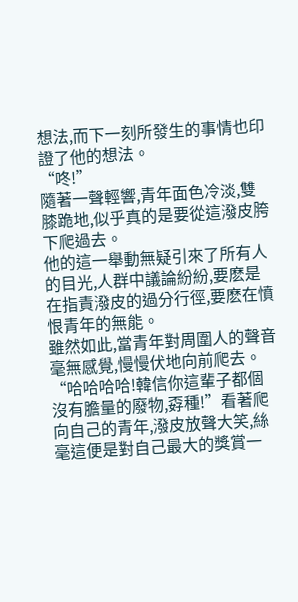想法,而下一刻所發生的事情也印證了他的想法。
“咚!”
隨著一聲輕響,青年面色冷淡,雙膝跪地,似乎真的是要從這潑皮胯下爬過去。
他的這一舉動無疑引來了所有人的目光,人群中議論紛紛,要麽是在指責潑皮的過分行徑,要麽在憤恨青年的無能。
雖然如此,當青年對周圍人的聲音毫無感覺,慢慢伏地向前爬去。
“哈哈哈哈!韓信你這輩子都個沒有膽量的廢物,孬種!”看著爬向自己的青年,潑皮放聲大笑,絲毫這便是對自己最大的獎賞一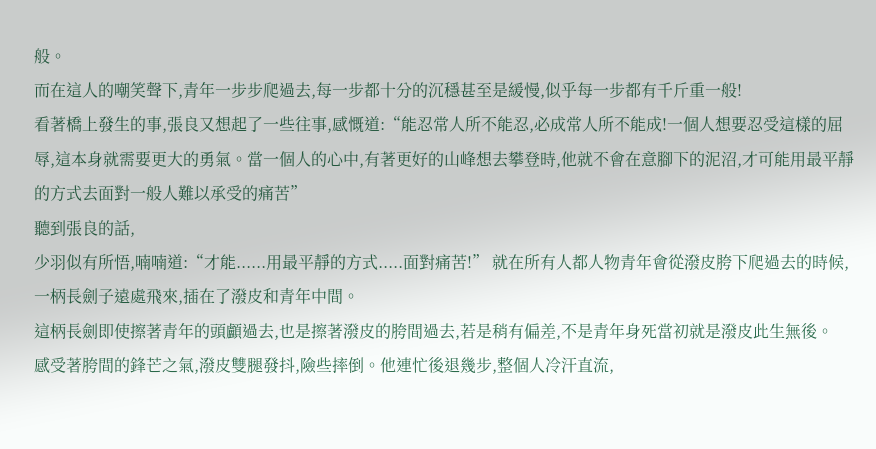般。
而在這人的嘲笑聲下,青年一步步爬過去,每一步都十分的沉穩甚至是緩慢,似乎每一步都有千斤重一般!
看著橋上發生的事,張良又想起了一些往事,感慨道:“能忍常人所不能忍,必成常人所不能成!一個人想要忍受這樣的屈辱,這本身就需要更大的勇氣。當一個人的心中,有著更好的山峰想去攀登時,他就不會在意腳下的泥沼,才可能用最平靜的方式去面對一般人難以承受的痛苦”
聽到張良的話,
少羽似有所悟,喃喃道:“才能......用最平靜的方式.....面對痛苦!” 就在所有人都人物青年會從潑皮胯下爬過去的時候,一柄長劍子遠處飛來,插在了潑皮和青年中間。
這柄長劍即使擦著青年的頭顱過去,也是擦著潑皮的胯間過去,若是稍有偏差,不是青年身死當初就是潑皮此生無後。
感受著胯間的鋒芒之氣,潑皮雙腿發抖,險些摔倒。他連忙後退幾步,整個人冷汗直流,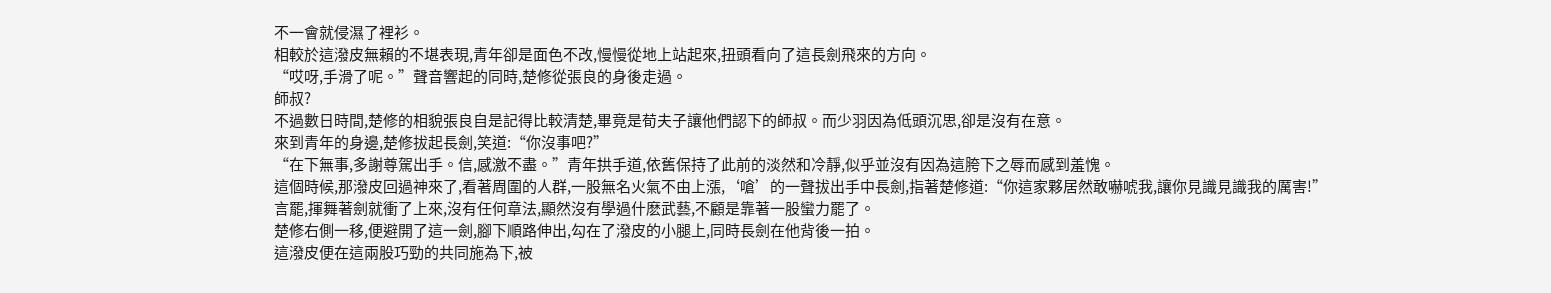不一會就侵濕了裡衫。
相較於這潑皮無賴的不堪表現,青年卻是面色不改,慢慢從地上站起來,扭頭看向了這長劍飛來的方向。
“哎呀,手滑了呢。”聲音響起的同時,楚修從張良的身後走過。
師叔?
不過數日時間,楚修的相貌張良自是記得比較清楚,畢竟是荀夫子讓他們認下的師叔。而少羽因為低頭沉思,卻是沒有在意。
來到青年的身邊,楚修拔起長劍,笑道:“你沒事吧?”
“在下無事,多謝尊駕出手。信,感激不盡。”青年拱手道,依舊保持了此前的淡然和冷靜,似乎並沒有因為這胯下之辱而感到羞愧。
這個時候,那潑皮回過神來了,看著周圍的人群,一股無名火氣不由上漲,‘嗆’的一聲拔出手中長劍,指著楚修道:“你這家夥居然敢嚇唬我,讓你見識見識我的厲害!”
言罷,揮舞著劍就衝了上來,沒有任何章法,顯然沒有學過什麽武藝,不顧是靠著一股蠻力罷了。
楚修右側一移,便避開了這一劍,腳下順路伸出,勾在了潑皮的小腿上,同時長劍在他背後一拍。
這潑皮便在這兩股巧勁的共同施為下,被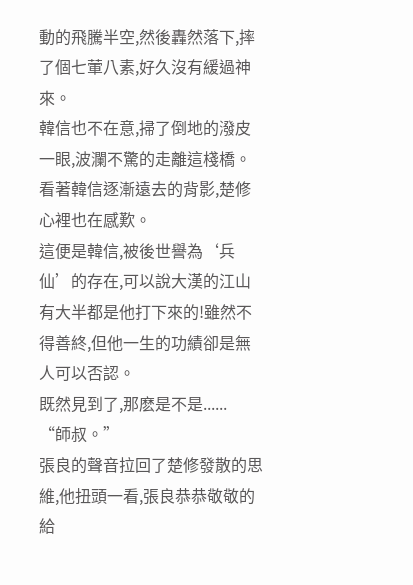動的飛騰半空,然後轟然落下,摔了個七葷八素,好久沒有緩過神來。
韓信也不在意,掃了倒地的潑皮一眼,波瀾不驚的走離這棧橋。
看著韓信逐漸遠去的背影,楚修心裡也在感歎。
這便是韓信,被後世譽為‘兵仙’的存在,可以說大漢的江山有大半都是他打下來的!雖然不得善終,但他一生的功績卻是無人可以否認。
既然見到了,那麽是不是......
“師叔。”
張良的聲音拉回了楚修發散的思維,他扭頭一看,張良恭恭敬敬的給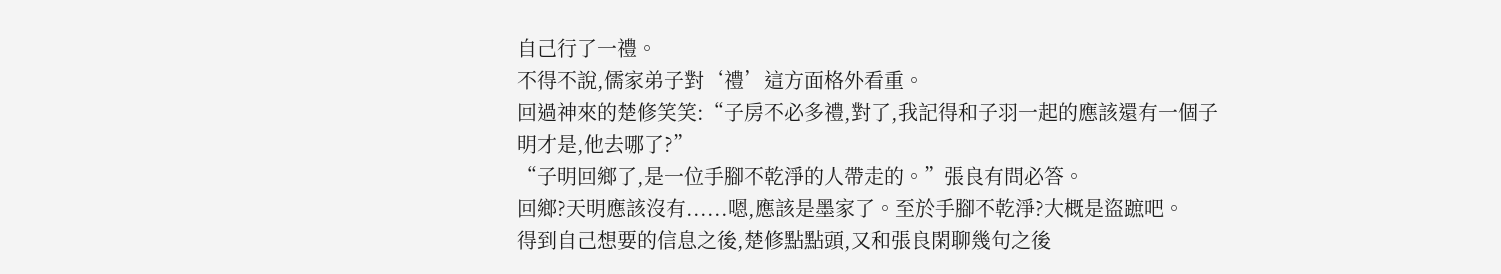自己行了一禮。
不得不說,儒家弟子對‘禮’這方面格外看重。
回過神來的楚修笑笑:“子房不必多禮,對了,我記得和子羽一起的應該還有一個子明才是,他去哪了?”
“子明回鄉了,是一位手腳不乾淨的人帶走的。”張良有問必答。
回鄉?天明應該沒有......嗯,應該是墨家了。至於手腳不乾淨?大概是盜蹠吧。
得到自己想要的信息之後,楚修點點頭,又和張良閑聊幾句之後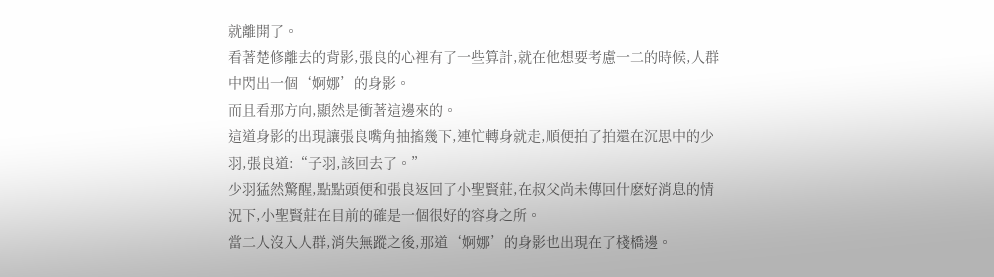就離開了。
看著楚修離去的背影,張良的心裡有了一些算計,就在他想要考慮一二的時候,人群中閃出一個‘婀娜’的身影。
而且看那方向,顯然是衝著這邊來的。
這道身影的出現讓張良嘴角抽搐幾下,連忙轉身就走,順便拍了拍還在沉思中的少羽,張良道:“子羽,該回去了。”
少羽猛然驚醒,點點頭便和張良返回了小聖賢莊,在叔父尚未傳回什麽好消息的情況下,小聖賢莊在目前的確是一個很好的容身之所。
當二人沒入人群,消失無蹤之後,那道‘婀娜’的身影也出現在了棧橋邊。